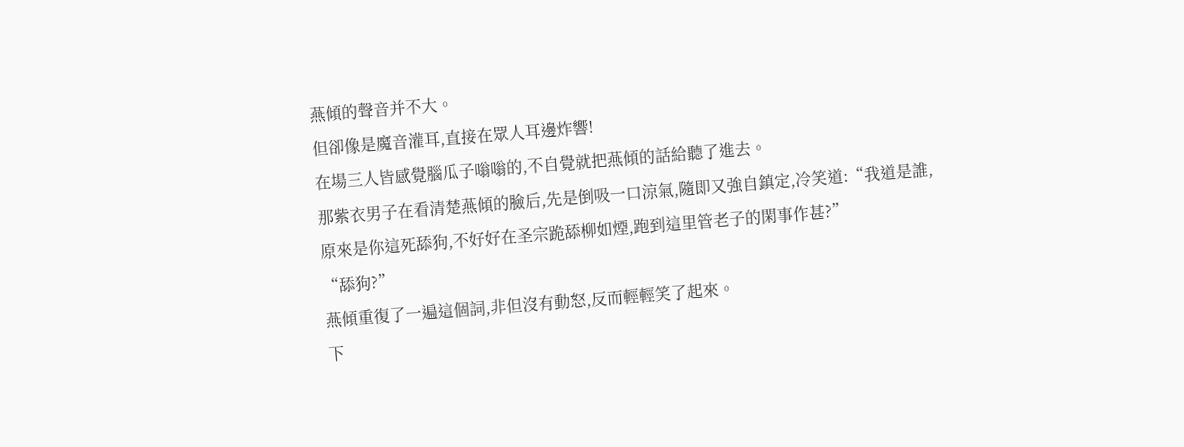燕傾的聲音并不大。
但卻像是魔音灌耳,直接在眾人耳邊炸響!
在場三人皆感覺腦瓜子嗡嗡的,不自覺就把燕傾的話給聽了進去。
那紫衣男子在看清楚燕傾的臉后,先是倒吸一口涼氣,隨即又強自鎮定,冷笑道:“我道是誰,原來是你這死舔狗,不好好在圣宗跪舔柳如煙,跑到這里管老子的閑事作甚?”
“舔狗?”
燕傾重復了一遍這個詞,非但沒有動怒,反而輕輕笑了起來。
下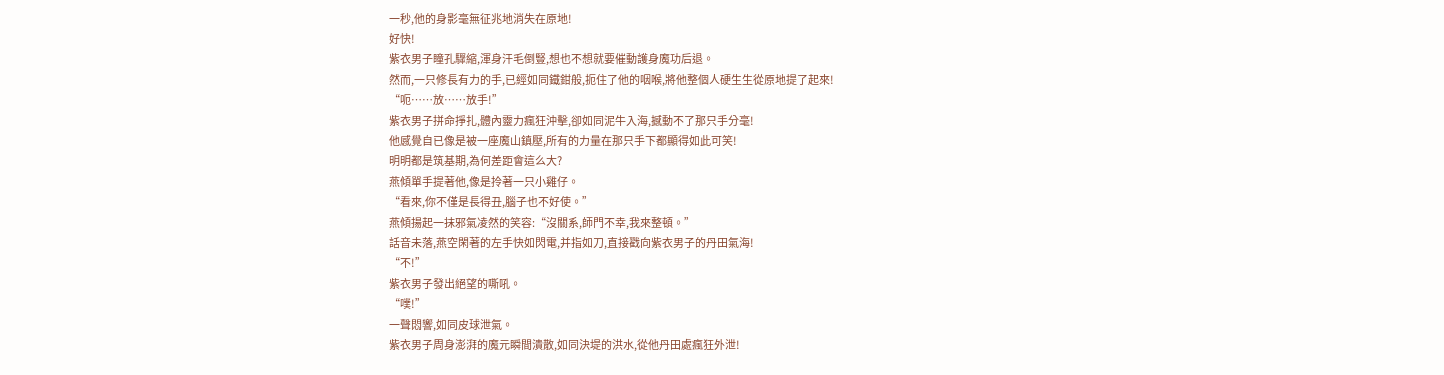一秒,他的身影毫無征兆地消失在原地!
好快!
紫衣男子瞳孔驟縮,渾身汗毛倒豎,想也不想就要催動護身魔功后退。
然而,一只修長有力的手,已經如同鐵鉗般,扼住了他的咽喉,將他整個人硬生生從原地提了起來!
“呃……放……放手!”
紫衣男子拼命掙扎,體內靈力瘋狂沖擊,卻如同泥牛入海,撼動不了那只手分毫!
他感覺自已像是被一座魔山鎮壓,所有的力量在那只手下都顯得如此可笑!
明明都是筑基期,為何差距會這么大?
燕傾單手提著他,像是拎著一只小雞仔。
“看來,你不僅是長得丑,腦子也不好使。”
燕傾揚起一抹邪氣凌然的笑容:“沒關系,師門不幸,我來整頓。”
話音未落,燕空閑著的左手快如閃電,并指如刀,直接戳向紫衣男子的丹田氣海!
“不!”
紫衣男子發出絕望的嘶吼。
“噗!”
一聲悶響,如同皮球泄氣。
紫衣男子周身澎湃的魔元瞬間潰散,如同決堤的洪水,從他丹田處瘋狂外泄!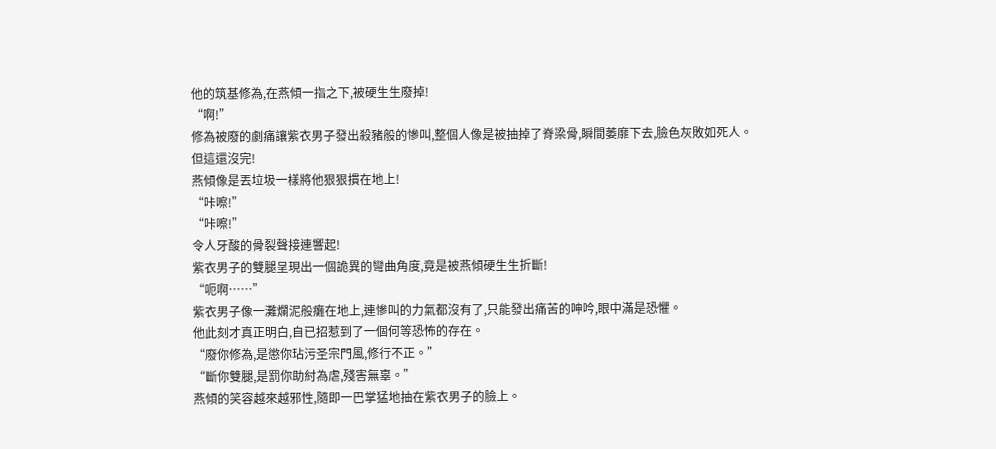他的筑基修為,在燕傾一指之下,被硬生生廢掉!
“啊!”
修為被廢的劇痛讓紫衣男子發出殺豬般的慘叫,整個人像是被抽掉了脊梁骨,瞬間萎靡下去,臉色灰敗如死人。
但這還沒完!
燕傾像是丟垃圾一樣將他狠狠摜在地上!
“咔嚓!”
“咔嚓!”
令人牙酸的骨裂聲接連響起!
紫衣男子的雙腿呈現出一個詭異的彎曲角度,竟是被燕傾硬生生折斷!
“呃啊……”
紫衣男子像一灘爛泥般癱在地上,連慘叫的力氣都沒有了,只能發出痛苦的呻吟,眼中滿是恐懼。
他此刻才真正明白,自已招惹到了一個何等恐怖的存在。
“廢你修為,是懲你玷污圣宗門風,修行不正。”
“斷你雙腿,是罰你助紂為虐,殘害無辜。”
燕傾的笑容越來越邪性,隨即一巴掌猛地抽在紫衣男子的臉上。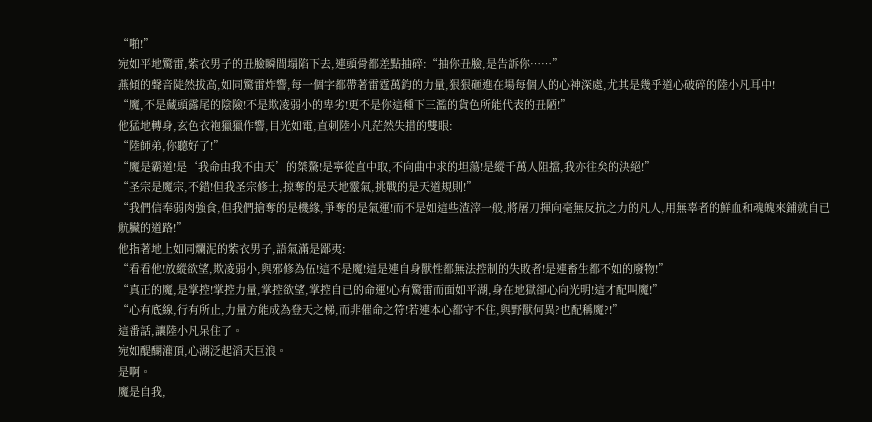“啪!”
宛如平地驚雷,紫衣男子的丑臉瞬間塌陷下去,連頭骨都差點抽碎:“抽你丑臉,是告訴你……”
燕傾的聲音陡然拔高,如同驚雷炸響,每一個字都帶著雷霆萬鈞的力量,狠狠砸進在場每個人的心神深處,尤其是幾乎道心破碎的陸小凡耳中!
“魔,不是藏頭露尾的陰險!不是欺凌弱小的卑劣!更不是你這種下三濫的貨色所能代表的丑陋!”
他猛地轉身,玄色衣袍獵獵作響,目光如電,直刺陸小凡茫然失措的雙眼:
“陸師弟,你聽好了!”
“魔是霸道!是‘我命由我不由天’的桀驁!是寧從直中取,不向曲中求的坦蕩!是縱千萬人阻擋,我亦往矣的決絕!”
“圣宗是魔宗,不錯!但我圣宗修士,掠奪的是天地靈氣,挑戰的是天道規則!”
“我們信奉弱肉強食,但我們搶奪的是機緣,爭奪的是氣運!而不是如這些渣滓一般,將屠刀揮向毫無反抗之力的凡人,用無辜者的鮮血和魂魄來鋪就自已骯臟的道路!”
他指著地上如同爛泥的紫衣男子,語氣滿是鄙夷:
“看看他!放縱欲望,欺凌弱小,與邪修為伍!這不是魔!這是連自身獸性都無法控制的失敗者!是連畜生都不如的廢物!”
“真正的魔,是掌控!掌控力量,掌控欲望,掌控自已的命運!心有驚雷而面如平湖,身在地獄卻心向光明!這才配叫魔!”
“心有底線,行有所止,力量方能成為登天之梯,而非催命之符!若連本心都守不住,與野獸何異?也配稱魔?!”
這番話,讓陸小凡呆住了。
宛如醍醐灌頂,心湖泛起滔天巨浪。
是啊。
魔是自我,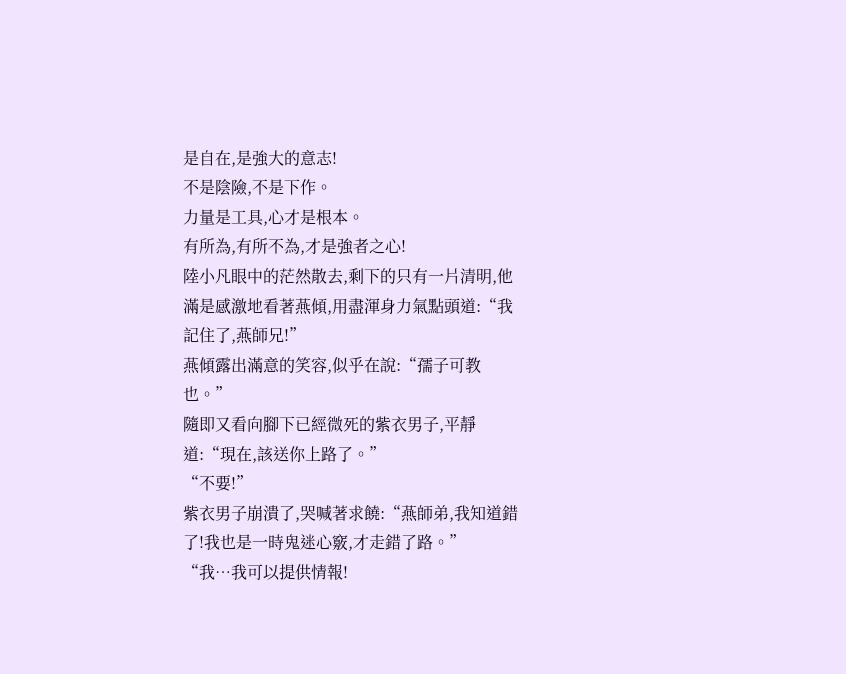是自在,是強大的意志!
不是陰險,不是下作。
力量是工具,心才是根本。
有所為,有所不為,才是強者之心!
陸小凡眼中的茫然散去,剩下的只有一片清明,他滿是感激地看著燕傾,用盡渾身力氣點頭道:“我記住了,燕師兄!”
燕傾露出滿意的笑容,似乎在說:“孺子可教也。”
隨即又看向腳下已經微死的紫衣男子,平靜道:“現在,該送你上路了。”
“不要!”
紫衣男子崩潰了,哭喊著求饒:“燕師弟,我知道錯了!我也是一時鬼迷心竅,才走錯了路。”
“我…我可以提供情報!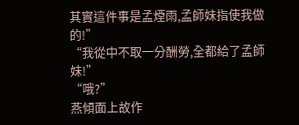其實這件事是孟煙雨,孟師妹指使我做的!”
“我從中不取一分酬勞,全都給了孟師妹!”
“哦?”
燕傾面上故作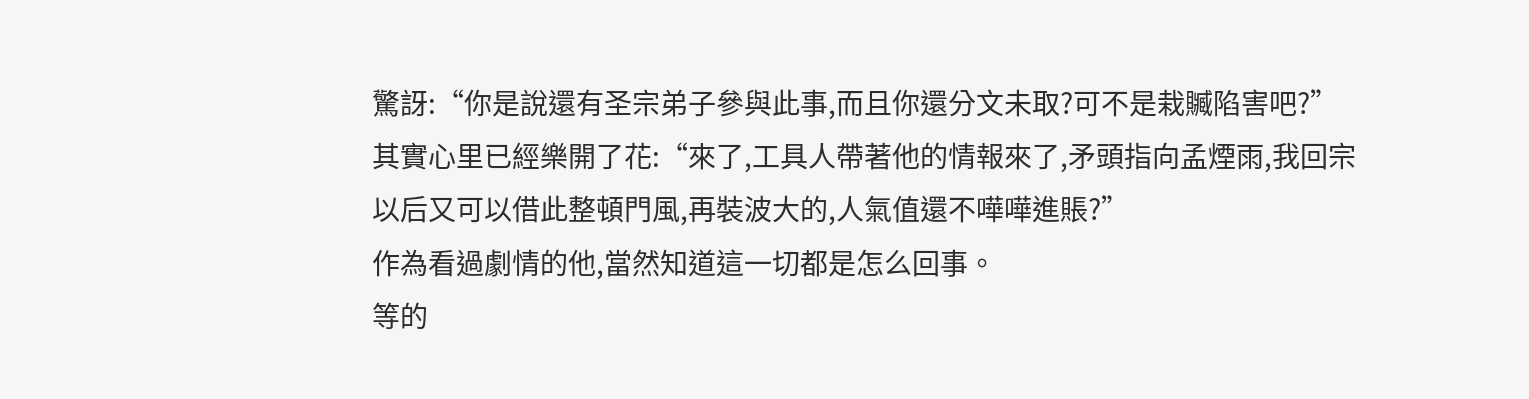驚訝:“你是說還有圣宗弟子參與此事,而且你還分文未取?可不是栽贓陷害吧?”
其實心里已經樂開了花:“來了,工具人帶著他的情報來了,矛頭指向孟煙雨,我回宗以后又可以借此整頓門風,再裝波大的,人氣值還不嘩嘩進賬?”
作為看過劇情的他,當然知道這一切都是怎么回事。
等的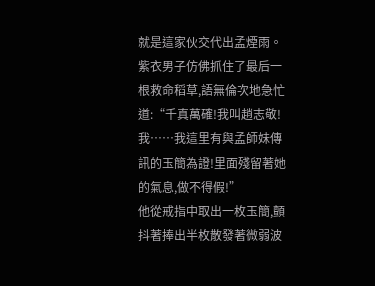就是這家伙交代出孟煙雨。
紫衣男子仿佛抓住了最后一根救命稻草,語無倫次地急忙道:“千真萬確!我叫趙志敬!我……我這里有與孟師妹傳訊的玉簡為證!里面殘留著她的氣息,做不得假!”
他從戒指中取出一枚玉簡,顫抖著捧出半枚散發著微弱波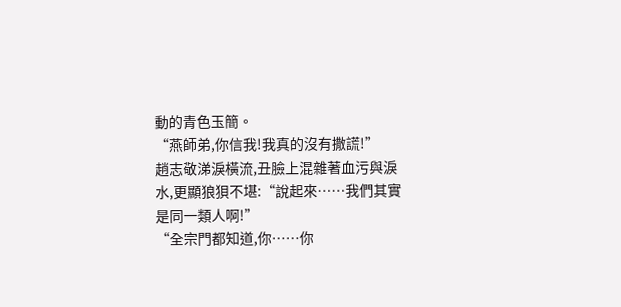動的青色玉簡。
“燕師弟,你信我!我真的沒有撒謊!”
趙志敬涕淚橫流,丑臉上混雜著血污與淚水,更顯狼狽不堪:“說起來……我們其實是同一類人啊!”
“全宗門都知道,你……你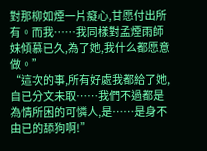對那柳如煙一片癡心,甘愿付出所有。而我……我同樣對孟煙雨師妹傾慕已久,為了她,我什么都愿意做。”
“這次的事,所有好處我都給了她,自已分文未取……我們不過都是為情所困的可憐人,是……是身不由已的舔狗啊!”